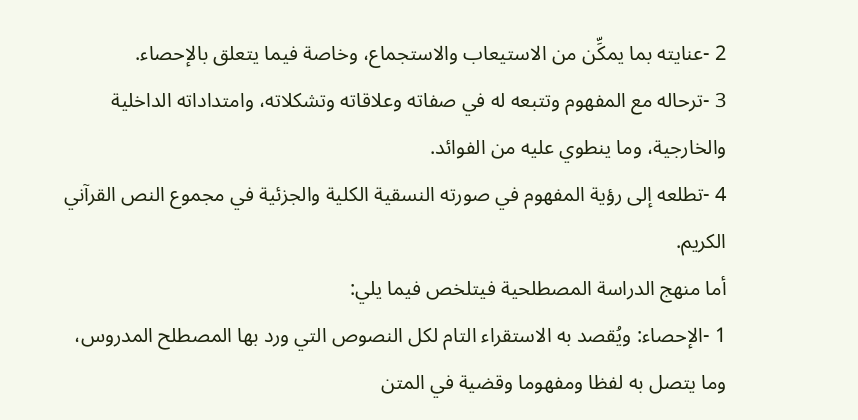2 -عنايته بما يمكِّن من الاستيعاب والاستجماع، وخاصة فيما يتعلق بالإحصاء.
3 -ترحاله مع المفهوم وتتبعه له في صفاته وعلاقاته وتشكلاته، وامتداداته الداخلية والخارجية، وما ينطوي عليه من الفوائد.
4 -تطلعه إلى رؤية المفهوم في صورته النسقية الكلية والجزئية في مجموع النص القرآني الكريم.
أما منهج الدراسة المصطلحية فيتلخص فيما يلي:
1 -الإحصاء: ويُقصد به الاستقراء التام لكل النصوص التي ورد بها المصطلح المدروس، وما يتصل به لفظا ومفهوما وقضية في المتن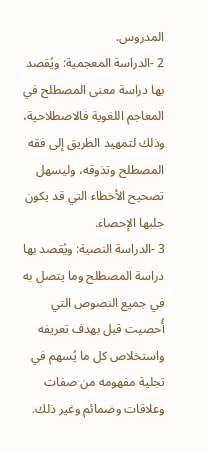المدروس.
2 -الدراسة المعجمية: ويُقصد بها دراسة معنى المصطلح في المعاجم اللغوية فالاصطلاحية، وذلك لتمهيد الطريق إلى فقه المصطلح وتذوقه، وليسهل تصحيح الأخطاء التي قد يكون جلبها الإحصاء.
3 -الدراسة النصية: ويُقصد بها دراسة المصطلح وما يتصل به في جميع النصوص التي أُحصيت قبل بهدف تعريفه واستخلاص كل ما يُسهم في تجلية مفهومه من صفات وعلاقات وضمائم وغير ذلك.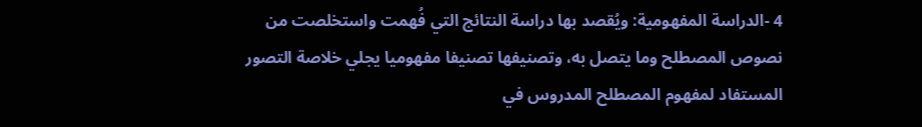4 -الدراسة المفهومية: ويُقصد بها دراسة النتائج التي فُهمت واستخلصت من نصوص المصطلح وما يتصل به، وتصنيفها تصنيفا مفهوميا يجلي خلاصة التصور المستفاد لمفهوم المصطلح المدروس في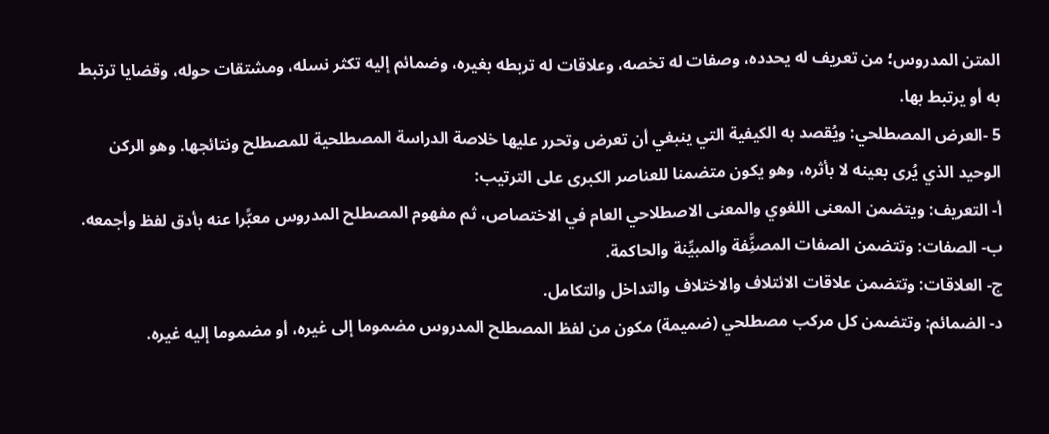المتن المدروس؛ من تعريف له يحدده، وصفات له تخصه، وعلاقات له تربطه بغيره، وضمائم إليه تكثر نسله، ومشتقات حوله، وقضايا ترتبط به أو يرتبط بها.
5 -العرض المصطلحي: ويُقصد به الكيفية التي ينبغي أن تعرض وتحرر عليها خلاصة الدراسة المصطلحية للمصطلح ونتائجها. وهو الركن الوحيد الذي يُرى بعينه لا بأثره، وهو يكون متضمنا للعناصر الكبرى على الترتيب:
أ- التعريف: ويتضمن المعنى اللغوي والمعنى الاصطلاحي العام في الاختصاص، ثم مفهوم المصطلح المدروس معبًّرا عنه بأدق لفظ وأجمعه.
ب- الصفات: وتتضمن الصفات المصنَِّفة والمبيِّنة والحاكمة.
ج- العلاقات: وتتضمن علاقات الائتلاف والاختلاف والتداخل والتكامل.
د- الضمائم: وتتضمن كل مركب مصطلحي (ضميمة) مكون من لفظ المصطلح المدروس مضموما إلى غيره، أو مضموما إليه غيره.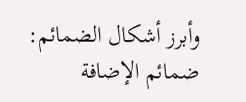وأبرز أشكال الضمائم: ضمائم الإضافة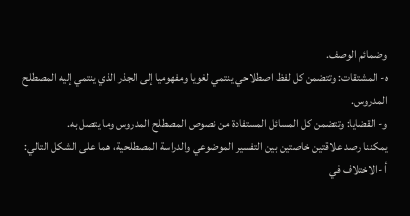وضمائم الوصف.
ه- المشتقات: وتتضمن كل لفظ اصطلاحي ينتمي لغويا ومفهوميا إلى الجذر الذي ينتمي إليه المصطلح المدروس.
و- القضايا: وتتضمن كل المسائل المستفادة من نصوص المصطلح المدروس وما يتصل به.
يمكننا رصد علاقتين خاصتين بين التفسير الموضوعي والدراسة المصطلحية، هما على الشكل التالي:
أ -الاختلاف في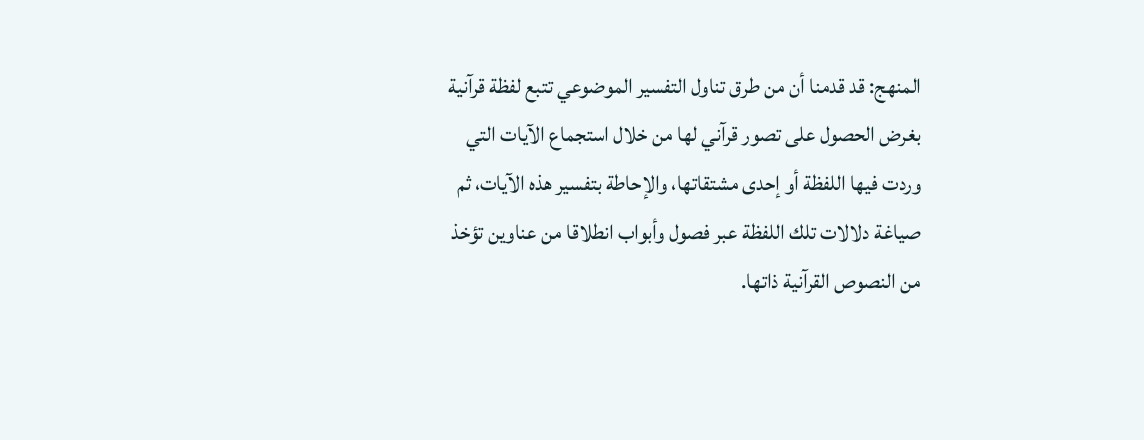المنهج: قد قدمنا أن من طرق تناول التفسير الموضوعي تتبع لفظة قرآنية بغرض الحصول على تصور قرآني لها من خلال استجماع الآيات التي وردت فيها اللفظة أو إحدى مشتقاتها، والإحاطة بتفسير هذه الآيات، ثم صياغة دلالات تلك اللفظة عبر فصول وأبواب انطلاقا من عناوين تؤخذ من النصوص القرآنية ذاتها.